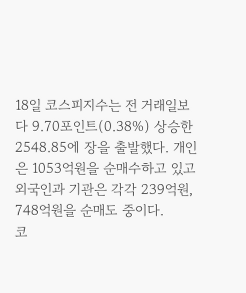18일 코스피지수는 전 거래일보다 9.70포인트(0.38%) 상승한 2548.85에 장을 출발했다. 개인은 1053억원을 순매수하고 있고 외국인과 기관은 각각 239억원, 748억원을 순매도 중이다.
코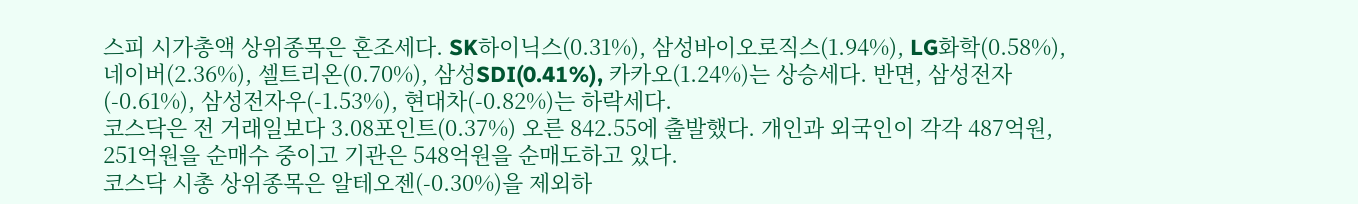스피 시가총액 상위종목은 혼조세다. SK하이닉스(0.31%), 삼성바이오로직스(1.94%), LG화학(0.58%), 네이버(2.36%), 셀트리온(0.70%), 삼성SDI(0.41%), 카카오(1.24%)는 상승세다. 반면, 삼성전자(-0.61%), 삼성전자우(-1.53%), 현대차(-0.82%)는 하락세다.
코스닥은 전 거래일보다 3.08포인트(0.37%) 오른 842.55에 출발했다. 개인과 외국인이 각각 487억원, 251억원을 순매수 중이고 기관은 548억원을 순매도하고 있다.
코스닥 시총 상위종목은 알테오젠(-0.30%)을 제외하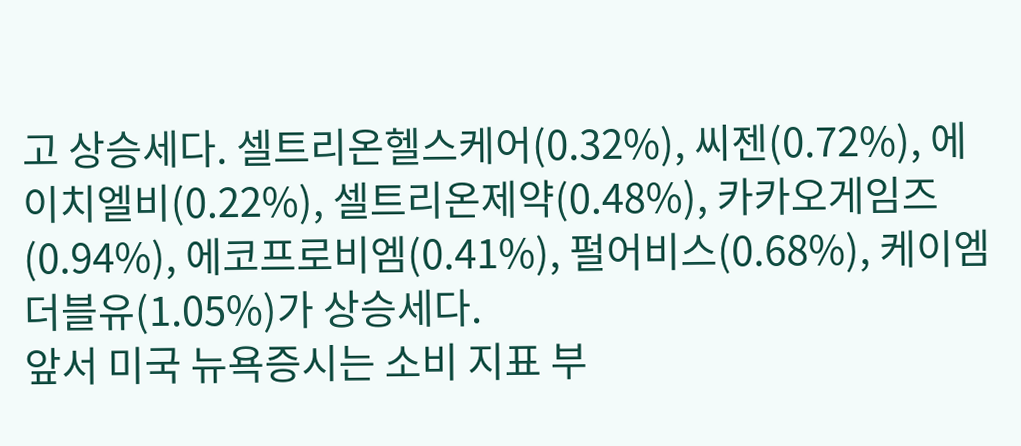고 상승세다. 셀트리온헬스케어(0.32%), 씨젠(0.72%), 에이치엘비(0.22%), 셀트리온제약(0.48%), 카카오게임즈(0.94%), 에코프로비엠(0.41%), 펄어비스(0.68%), 케이엠더블유(1.05%)가 상승세다.
앞서 미국 뉴욕증시는 소비 지표 부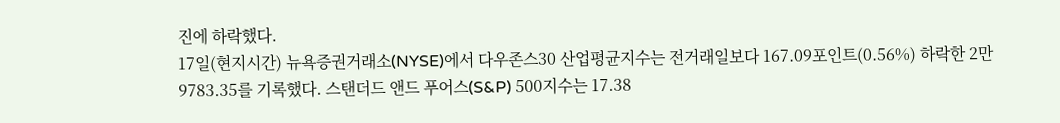진에 하락했다.
17일(현지시간) 뉴욕증권거래소(NYSE)에서 다우존스30 산업평균지수는 전거래일보다 167.09포인트(0.56%) 하락한 2만9783.35를 기록했다. 스탠더드 앤드 푸어스(S&P) 500지수는 17.38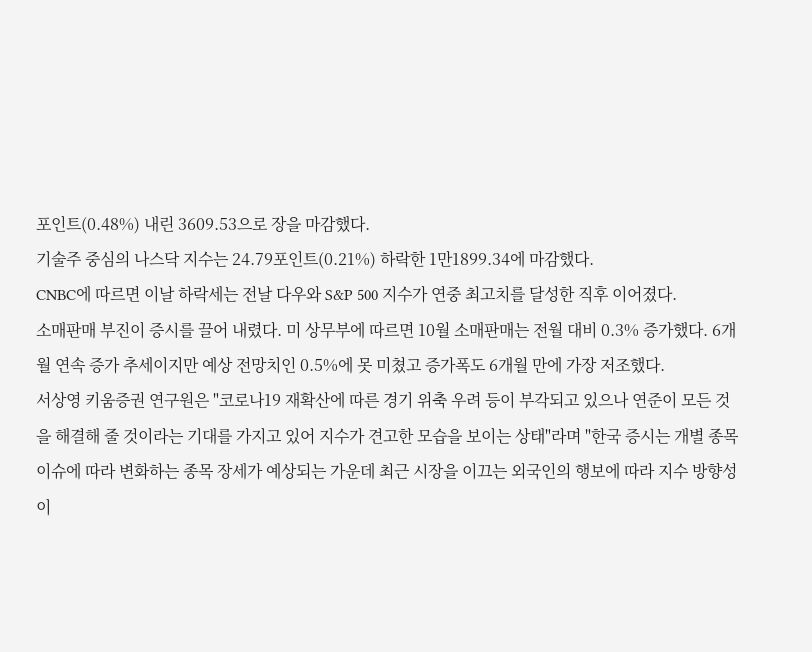포인트(0.48%) 내린 3609.53으로 장을 마감했다.
기술주 중심의 나스닥 지수는 24.79포인트(0.21%) 하락한 1만1899.34에 마감했다.
CNBC에 따르면 이날 하락세는 전날 다우와 S&P 500 지수가 연중 최고치를 달성한 직후 이어졌다.
소매판매 부진이 증시를 끌어 내렸다. 미 상무부에 따르면 10월 소매판매는 전월 대비 0.3% 증가했다. 6개월 연속 증가 추세이지만 예상 전망치인 0.5%에 못 미쳤고 증가폭도 6개월 만에 가장 저조했다.
서상영 키움증권 연구원은 "코로나19 재확산에 따른 경기 위축 우려 등이 부각되고 있으나 연준이 모든 것을 해결해 줄 것이라는 기대를 가지고 있어 지수가 견고한 모습을 보이는 상태"라며 "한국 증시는 개별 종목 이슈에 따라 변화하는 종목 장세가 예상되는 가운데 최근 시장을 이끄는 외국인의 행보에 따라 지수 방향성이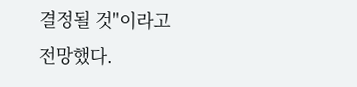결정될 것"이라고 전망했다.